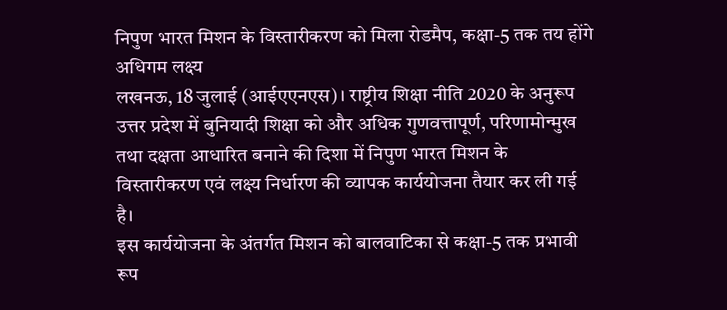निपुण भारत मिशन के विस्तारीकरण को मिला रोडमैप, कक्षा-5 तक तय होंगे अधिगम लक्ष्य
लखनऊ, 18 जुलाई (आईएएनएस)। राष्ट्रीय शिक्षा नीति 2020 के अनुरूप उत्तर प्रदेश में बुनियादी शिक्षा को और अधिक गुणवत्तापूर्ण, परिणामोन्मुख तथा दक्षता आधारित बनाने की दिशा में निपुण भारत मिशन के विस्तारीकरण एवं लक्ष्य निर्धारण की व्यापक कार्ययोजना तैयार कर ली गई है।
इस कार्ययोजना के अंतर्गत मिशन को बालवाटिका से कक्षा-5 तक प्रभावी रूप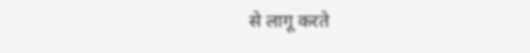से लागू करते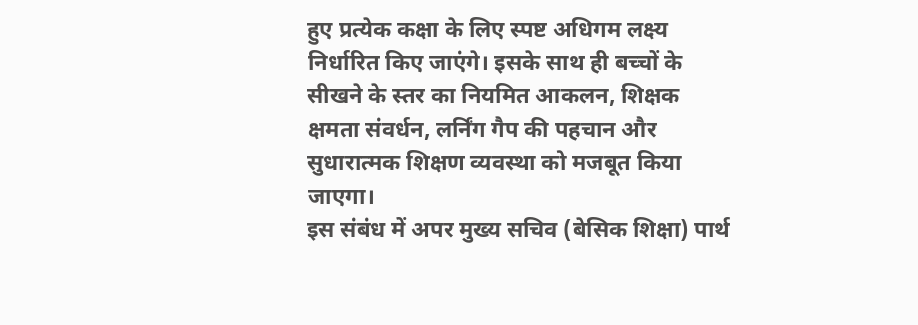हुए प्रत्येक कक्षा के लिए स्पष्ट अधिगम लक्ष्य निर्धारित किए जाएंगे। इसके साथ ही बच्चों के सीखने के स्तर का नियमित आकलन, शिक्षक क्षमता संवर्धन, लर्निंग गैप की पहचान और सुधारात्मक शिक्षण व्यवस्था को मजबूत किया जाएगा।
इस संबंध में अपर मुख्य सचिव (बेसिक शिक्षा) पार्थ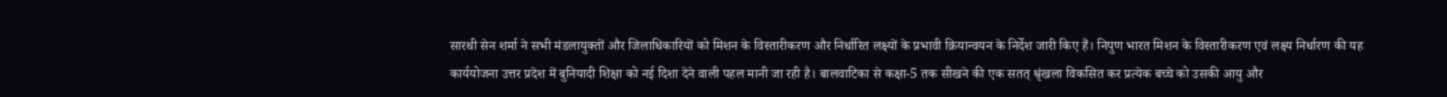सारथी सेन शर्मा ने सभी मंडलायुक्तों और जिलाधिकारियों को मिशन के विस्तारीकरण और निर्धारित लक्ष्यों के प्रभावी क्रियान्वयन के निर्देश जारी किए हैं। निपुण भारत मिशन के विस्तारीकरण एवं लक्ष्य निर्धारण की यह कार्ययोजना उत्तर प्रदेश में बुनियादी शिक्षा को नई दिशा देने वाली पहल मानी जा रही है। बालवाटिका से कक्षा-5 तक सीखने की एक सतत् श्रृंखला विकसित कर प्रत्येक बच्चे को उसकी आयु और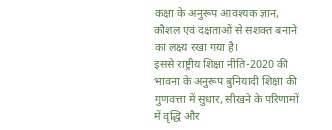कक्षा के अनुरूप आवश्यक ज्ञान, कौशल एवं दक्षताओं से सशक्त बनाने का लक्ष्य रखा गया है।
इससे राष्ट्रीय शिक्षा नीति-2020 की भावना के अनुरूप बुनियादी शिक्षा की गुणवत्ता में सुधार, सीखने के परिणामों में वृद्धि और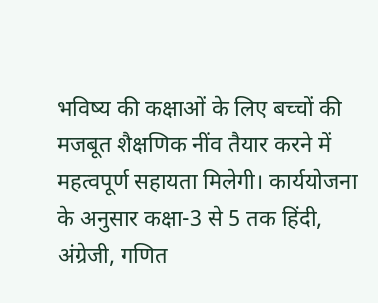भविष्य की कक्षाओं के लिए बच्चों की मजबूत शैक्षणिक नींव तैयार करने में महत्वपूर्ण सहायता मिलेगी। कार्ययोजना के अनुसार कक्षा-3 से 5 तक हिंदी, अंग्रेजी, गणित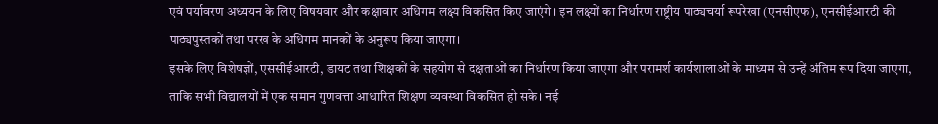एवं पर्यावरण अध्ययन के लिए विषयवार और कक्षावार अधिगम लक्ष्य विकसित किए जाएंगे। इन लक्ष्यों का निर्धारण राष्ट्रीय पाठ्यचर्या रूपरेखा (एनसीएफ), एनसीईआरटी की पाठ्यपुस्तकों तथा परख के अधिगम मानकों के अनुरूप किया जाएगा।
इसके लिए विशेषज्ञों, एससीईआरटी, डायट तथा शिक्षकों के सहयोग से दक्षताओं का निर्धारण किया जाएगा और परामर्श कार्यशालाओं के माध्यम से उन्हें अंतिम रूप दिया जाएगा, ताकि सभी विद्यालयों में एक समान गुणवत्ता आधारित शिक्षण व्यवस्था विकसित हो सके। नई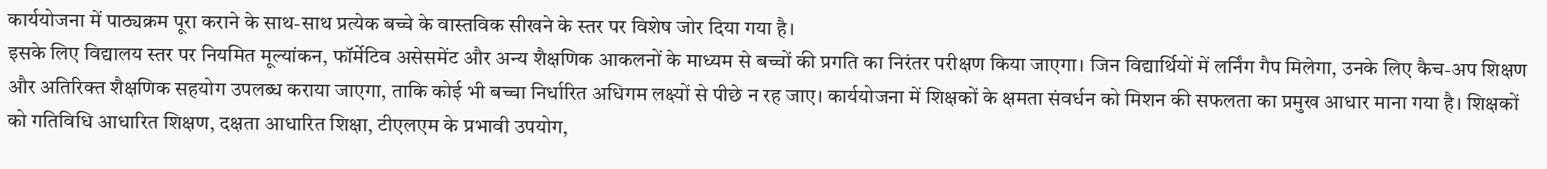कार्ययोजना में पाठ्यक्रम पूरा कराने के साथ-साथ प्रत्येक बच्चे के वास्तविक सीखने के स्तर पर विशेष जोर दिया गया है।
इसके लिए विद्यालय स्तर पर नियमित मूल्यांकन, फॉर्मेटिव असेसमेंट और अन्य शैक्षणिक आकलनों के माध्यम से बच्चों की प्रगति का निरंतर परीक्षण किया जाएगा। जिन विद्यार्थियों में लर्निंग गैप मिलेगा, उनके लिए कैच-अप शिक्षण और अतिरिक्त शैक्षणिक सहयोग उपलब्ध कराया जाएगा, ताकि कोई भी बच्चा निर्धारित अधिगम लक्ष्यों से पीछे न रह जाए। कार्ययोजना में शिक्षकों के क्षमता संवर्धन को मिशन की सफलता का प्रमुख आधार माना गया है। शिक्षकों को गतिविधि आधारित शिक्षण, दक्षता आधारित शिक्षा, टीएलएम के प्रभावी उपयोग,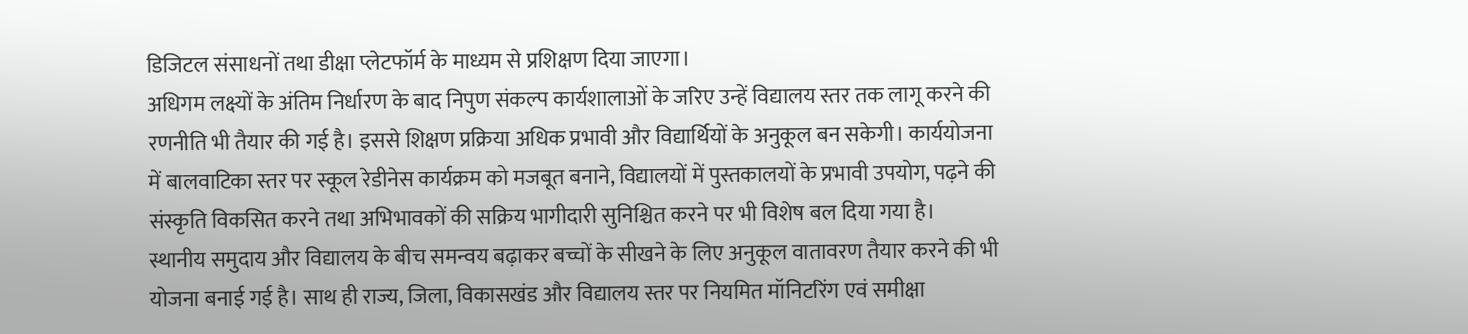डिजिटल संसाधनों तथा डीक्षा प्लेटफॉर्म के माध्यम से प्रशिक्षण दिया जाएगा।
अधिगम लक्ष्यों के अंतिम निर्धारण के बाद निपुण संकल्प कार्यशालाओं के जरिए उन्हें विद्यालय स्तर तक लागू करने की रणनीति भी तैयार की गई है। इससे शिक्षण प्रक्रिया अधिक प्रभावी और विद्यार्थियों के अनुकूल बन सकेगी। कार्ययोजना में बालवाटिका स्तर पर स्कूल रेडीनेस कार्यक्रम को मजबूत बनाने, विद्यालयों में पुस्तकालयों के प्रभावी उपयोग, पढ़ने की संस्कृति विकसित करने तथा अभिभावकों की सक्रिय भागीदारी सुनिश्चित करने पर भी विशेष बल दिया गया है।
स्थानीय समुदाय और विद्यालय के बीच समन्वय बढ़ाकर बच्चों के सीखने के लिए अनुकूल वातावरण तैयार करने की भी योजना बनाई गई है। साथ ही राज्य, जिला, विकासखंड और विद्यालय स्तर पर नियमित मॉनिटरिंग एवं समीक्षा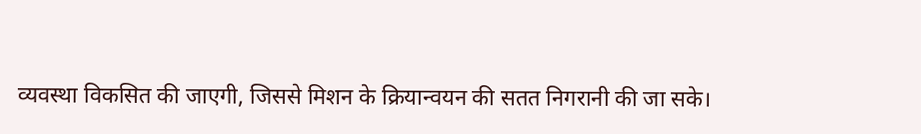व्यवस्था विकसित की जाएगी, जिससे मिशन के क्रियान्वयन की सतत निगरानी की जा सके।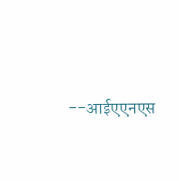--आईएएनएस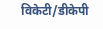विकेटी/डीकेपी